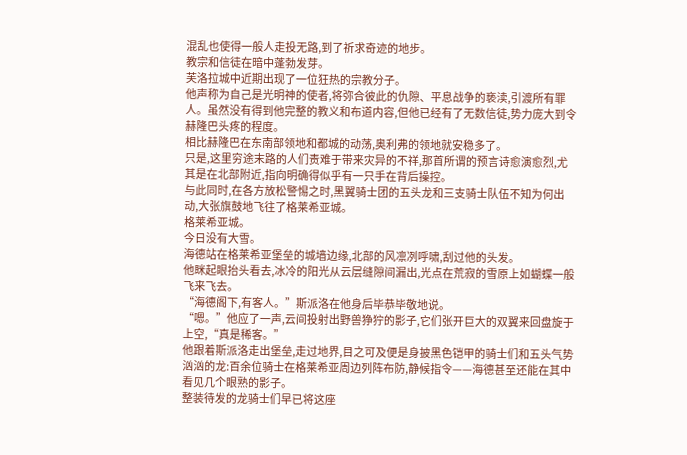混乱也使得一般人走投无路,到了祈求奇迹的地步。
教宗和信徒在暗中蓬勃发芽。
芙洛拉城中近期出现了一位狂热的宗教分子。
他声称为自己是光明神的使者,将弥合彼此的仇隙、平息战争的亵渎,引渡所有罪人。虽然没有得到他完整的教义和布道内容,但他已经有了无数信徒,势力庞大到令赫隆巴头疼的程度。
相比赫隆巴在东南部领地和都城的动荡,奥利弗的领地就安稳多了。
只是,这里穷途末路的人们责难于带来灾异的不祥,那首所谓的预言诗愈演愈烈,尤其是在北部附近,指向明确得似乎有一只手在背后操控。
与此同时,在各方放松警惕之时,黑翼骑士团的五头龙和三支骑士队伍不知为何出动,大张旗鼓地飞往了格莱希亚城。
格莱希亚城。
今日没有大雪。
海德站在格莱希亚堡垒的城墙边缘,北部的风凛冽呼啸,刮过他的头发。
他眯起眼抬头看去,冰冷的阳光从云层缝隙间漏出,光点在荒寂的雪原上如蝴蝶一般飞来飞去。
“海德阁下,有客人。”斯派洛在他身后毕恭毕敬地说。
“嗯。”他应了一声,云间投射出野兽狰狞的影子,它们张开巨大的双翼来回盘旋于上空,“真是稀客。”
他跟着斯派洛走出堡垒,走过地界,目之可及便是身披黑色铠甲的骑士们和五头气势汹汹的龙:百余位骑士在格莱希亚周边列阵布防,静候指令——海德甚至还能在其中看见几个眼熟的影子。
整装待发的龙骑士们早已将这座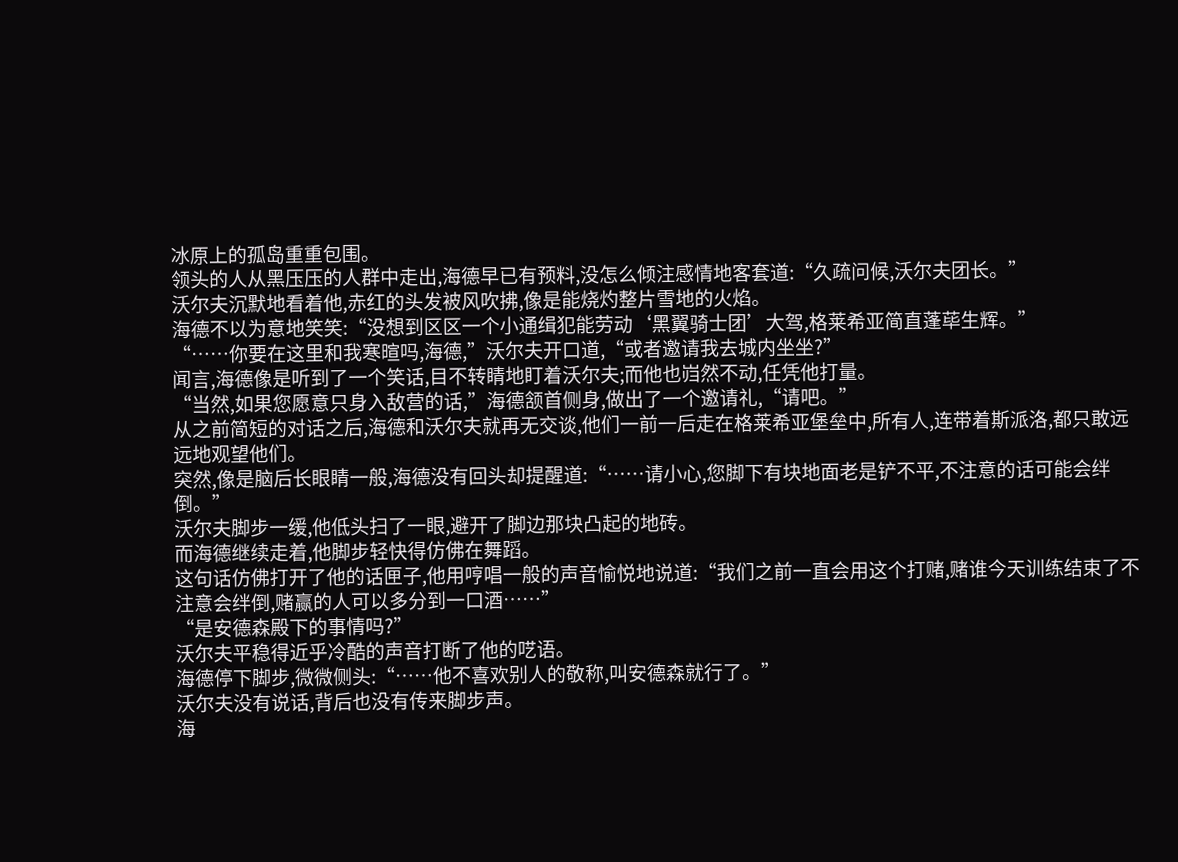冰原上的孤岛重重包围。
领头的人从黑压压的人群中走出,海德早已有预料,没怎么倾注感情地客套道:“久疏问候,沃尔夫团长。”
沃尔夫沉默地看着他,赤红的头发被风吹拂,像是能烧灼整片雪地的火焰。
海德不以为意地笑笑:“没想到区区一个小通缉犯能劳动‘黑翼骑士团’大驾,格莱希亚简直蓬荜生辉。”
“……你要在这里和我寒暄吗,海德,”沃尔夫开口道,“或者邀请我去城内坐坐?”
闻言,海德像是听到了一个笑话,目不转睛地盯着沃尔夫;而他也岿然不动,任凭他打量。
“当然,如果您愿意只身入敌营的话,”海德颔首侧身,做出了一个邀请礼,“请吧。”
从之前简短的对话之后,海德和沃尔夫就再无交谈,他们一前一后走在格莱希亚堡垒中,所有人,连带着斯派洛,都只敢远远地观望他们。
突然,像是脑后长眼睛一般,海德没有回头却提醒道:“……请小心,您脚下有块地面老是铲不平,不注意的话可能会绊倒。”
沃尔夫脚步一缓,他低头扫了一眼,避开了脚边那块凸起的地砖。
而海德继续走着,他脚步轻快得仿佛在舞蹈。
这句话仿佛打开了他的话匣子,他用哼唱一般的声音愉悦地说道:“我们之前一直会用这个打赌,赌谁今天训练结束了不注意会绊倒,赌赢的人可以多分到一口酒……”
“是安德森殿下的事情吗?”
沃尔夫平稳得近乎冷酷的声音打断了他的呓语。
海德停下脚步,微微侧头:“……他不喜欢别人的敬称,叫安德森就行了。”
沃尔夫没有说话,背后也没有传来脚步声。
海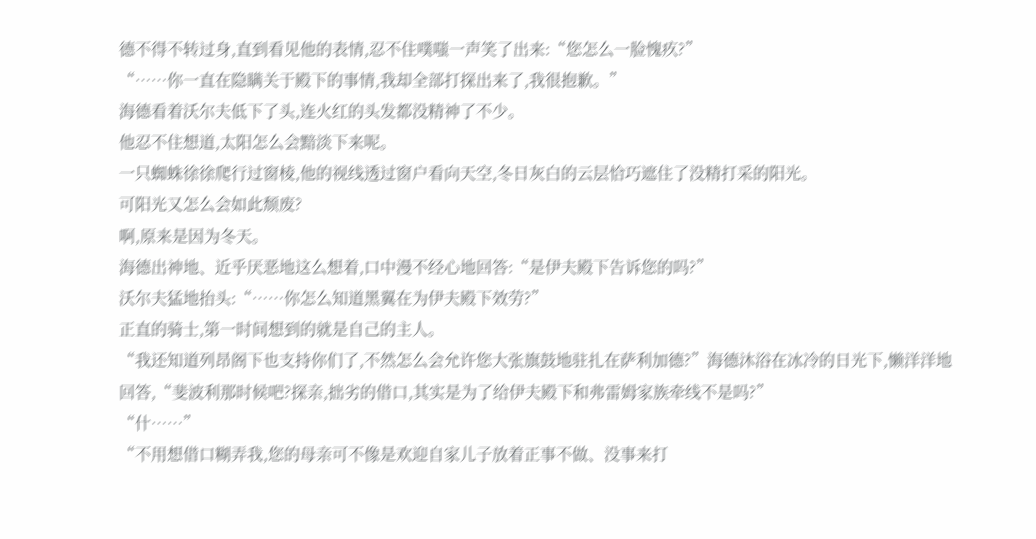德不得不转过身,直到看见他的表情,忍不住噗嗤一声笑了出来:“您怎么一脸愧疚?”
“……你一直在隐瞒关于殿下的事情,我却全部打探出来了,我很抱歉。”
海德看着沃尔夫低下了头,连火红的头发都没精神了不少。
他忍不住想道,太阳怎么会黯淡下来呢。
一只蜘蛛徐徐爬行过窗棱,他的视线透过窗户看向天空,冬日灰白的云层恰巧遮住了没精打采的阳光。
可阳光又怎么会如此颓废?
啊,原来是因为冬天。
海德出神地、近乎厌恶地这么想着,口中漫不经心地回答:“是伊夫殿下告诉您的吗?”
沃尔夫猛地抬头:“……你怎么知道黑翼在为伊夫殿下效劳?”
正直的骑士,第一时间想到的就是自己的主人。
“我还知道列昂阁下也支持你们了,不然怎么会允许您大张旗鼓地驻扎在萨利加德?”海德沐浴在冰冷的日光下,懒洋洋地回答,“斐波利那时候吧?探亲,拙劣的借口,其实是为了给伊夫殿下和弗雷姆家族牵线不是吗?”
“什……”
“不用想借口糊弄我,您的母亲可不像是欢迎自家儿子放着正事不做、没事来打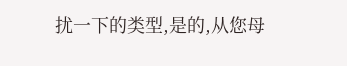扰一下的类型,是的,从您母